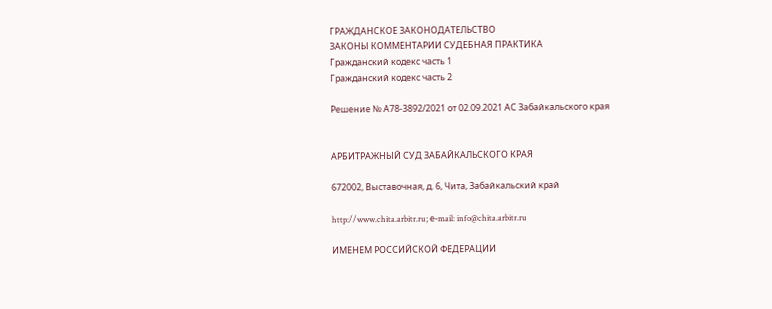ГРАЖДАНСКОЕ ЗАКОНОДАТЕЛЬСТВО
ЗАКОНЫ КОММЕНТАРИИ СУДЕБНАЯ ПРАКТИКА
Гражданский кодекс часть 1
Гражданский кодекс часть 2

Решение № А78-3892/2021 от 02.09.2021 АС Забайкальского края


АРБИТРАЖНЫЙ СУД ЗАБАЙКАЛЬСКОГО КРАЯ

672002, Выставочная, д. 6, Чита, Забайкальский край

http://www.chita.arbitr.ru; е-mail: info@chita.arbitr.ru

ИМЕНЕМ РОССИЙСКОЙ ФЕДЕРАЦИИ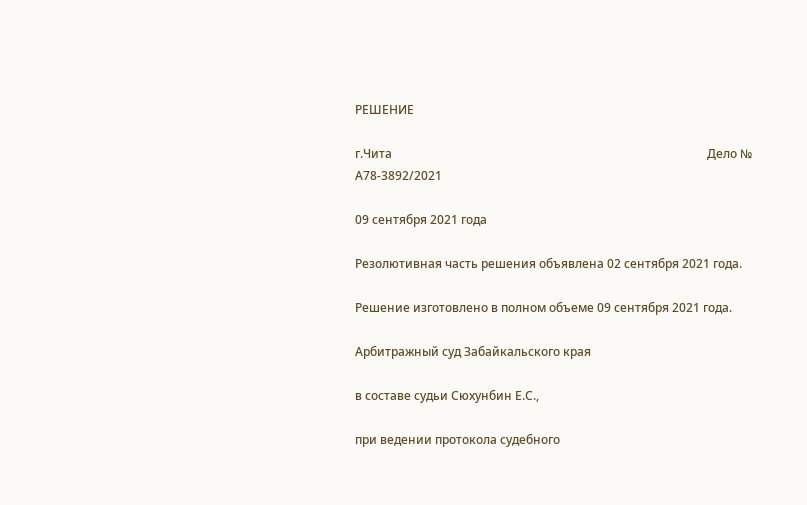РЕШЕНИЕ

г.Чита                                                                                                         Дело № А78-3892/2021

09 сентября 2021 года

Резолютивная часть решения объявлена 02 сентября 2021 года.

Решение изготовлено в полном объеме 09 сентября 2021 года.

Арбитражный суд Забайкальского края

в составе судьи Сюхунбин Е.С.,

при ведении протокола судебного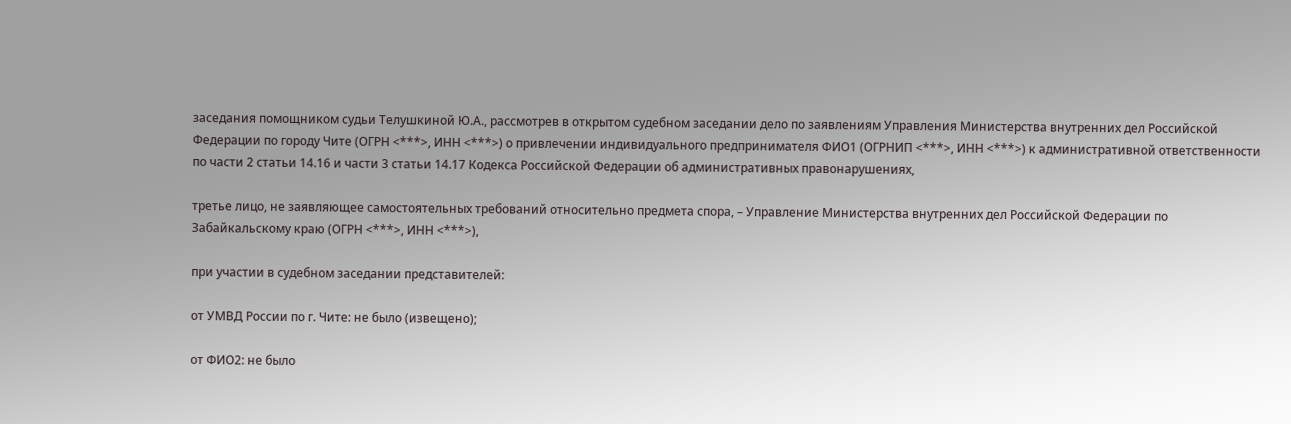заседания помощником судьи Телушкиной Ю.А., рассмотрев в открытом судебном заседании дело по заявлениям Управления Министерства внутренних дел Российской Федерации по городу Чите (ОГРН <***>, ИНН <***>) о привлечении индивидуального предпринимателя ФИО1 (ОГРНИП <***>, ИНН <***>) к административной ответственности по части 2 статьи 14.16 и части 3 статьи 14.17 Кодекса Российской Федерации об административных правонарушениях,

третье лицо, не заявляющее самостоятельных требований относительно предмета спора, – Управление Министерства внутренних дел Российской Федерации по Забайкальскому краю (ОГРН <***>, ИНН <***>),

при участии в судебном заседании представителей:

от УМВД России по г. Чите: не было (извещено);

от ФИО2: не было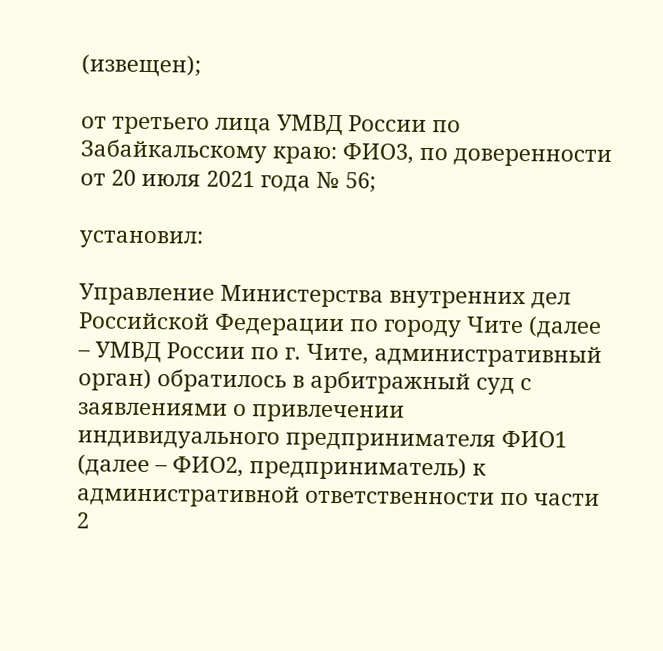(извещен);

от третьего лица УМВД России по Забайкальскому краю: ФИО3, по доверенности от 20 июля 2021 года № 56;

установил:

Управление Министерства внутренних дел Российской Федерации по городу Чите (далее – УМВД России по г. Чите, административный орган) обратилось в арбитражный суд с заявлениями о привлечении индивидуального предпринимателя ФИО1 (далее – ФИО2, предприниматель) к административной ответственности по части 2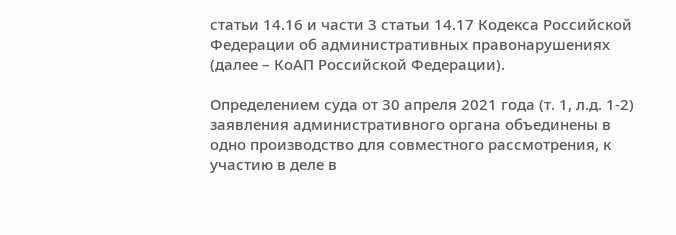статьи 14.16 и части 3 статьи 14.17 Кодекса Российской Федерации об административных правонарушениях (далее – КоАП Российской Федерации).

Определением суда от 30 апреля 2021 года (т. 1, л.д. 1-2) заявления административного органа объединены в одно производство для совместного рассмотрения, к участию в деле в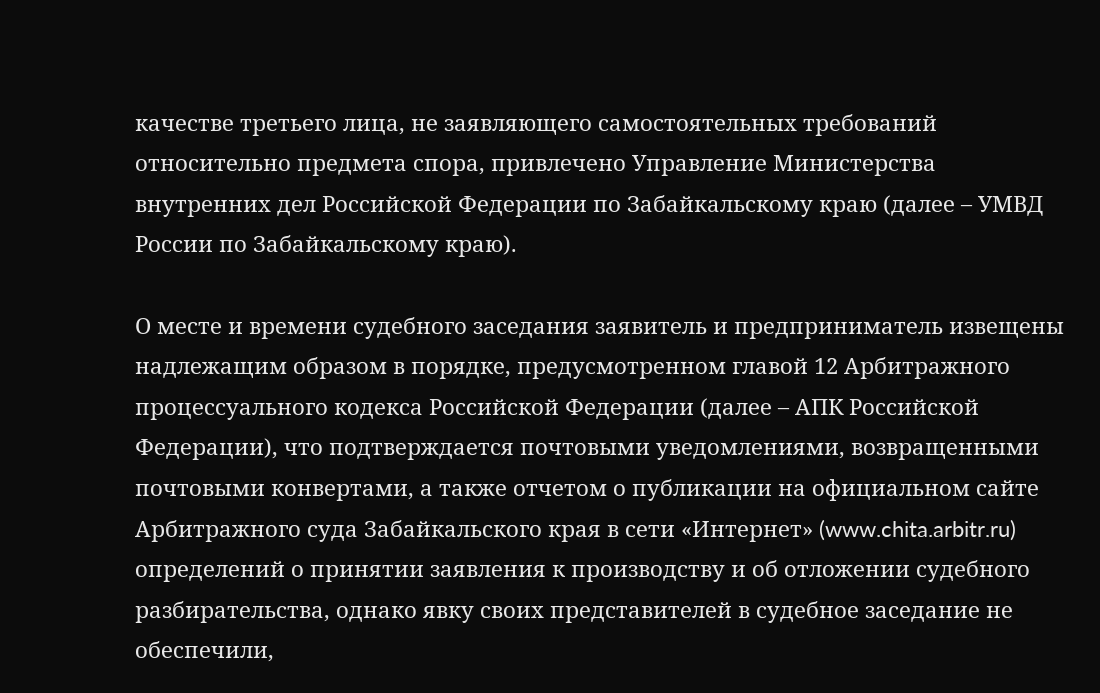качестве третьего лица, не заявляющего самостоятельных требований относительно предмета спора, привлечено Управление Министерства внутренних дел Российской Федерации по Забайкальскому краю (далее – УМВД России по Забайкальскому краю).

О месте и времени судебного заседания заявитель и предприниматель извещены надлежащим образом в порядке, предусмотренном главой 12 Арбитражного процессуального кодекса Российской Федерации (далее – АПК Российской Федерации), что подтверждается почтовыми уведомлениями, возвращенными почтовыми конвертами, а также отчетом о публикации на официальном сайте Арбитражного суда Забайкальского края в сети «Интернет» (www.chita.arbitr.ru) определений о принятии заявления к производству и об отложении судебного разбирательства, однако явку своих представителей в судебное заседание не обеспечили,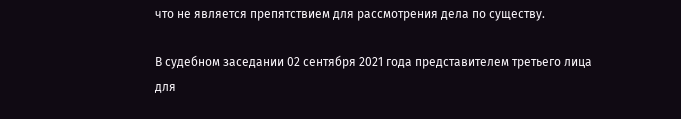что не является препятствием для рассмотрения дела по существу.

В судебном заседании 02 сентября 2021 года представителем третьего лица для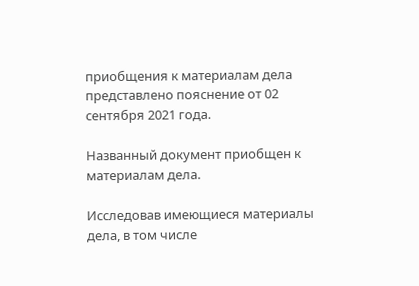приобщения к материалам дела представлено пояснение от 02 сентября 2021 года.

Названный документ приобщен к материалам дела.

Исследовав имеющиеся материалы дела, в том числе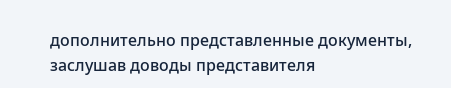дополнительно представленные документы, заслушав доводы представителя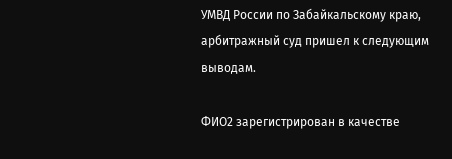УМВД России по Забайкальскому краю, арбитражный суд пришел к следующим выводам.

ФИО2 зарегистрирован в качестве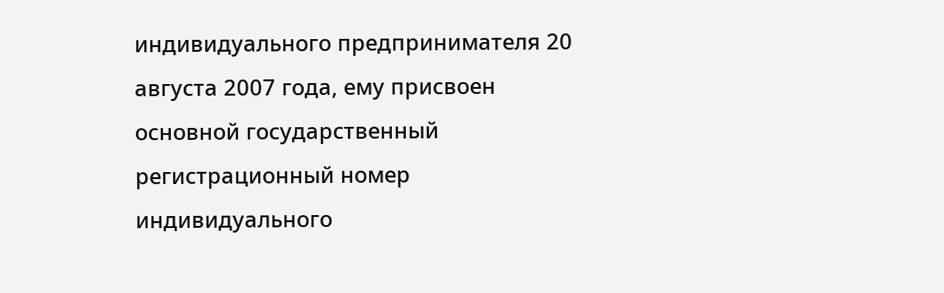индивидуального предпринимателя 20 августа 2007 года, ему присвоен основной государственный регистрационный номер индивидуального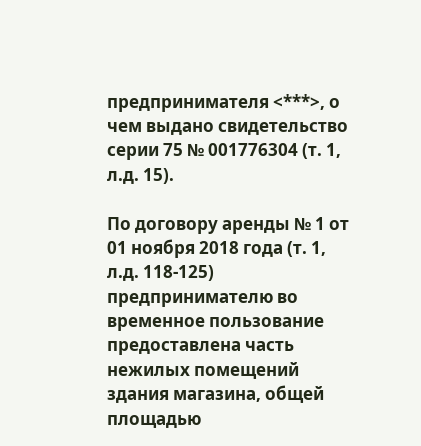предпринимателя <***>, о чем выдано свидетельство серии 75 № 001776304 (т. 1, л.д. 15).

По договору аренды № 1 от 01 ноября 2018 года (т. 1, л.д. 118-125) предпринимателю во временное пользование предоставлена часть нежилых помещений здания магазина, общей площадью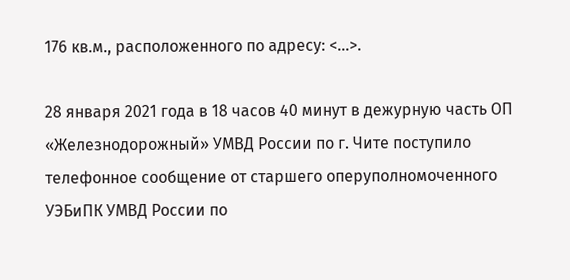176 кв.м., расположенного по адресу: <...>.

28 января 2021 года в 18 часов 40 минут в дежурную часть ОП «Железнодорожный» УМВД России по г. Чите поступило телефонное сообщение от старшего оперуполномоченного УЭБиПК УМВД России по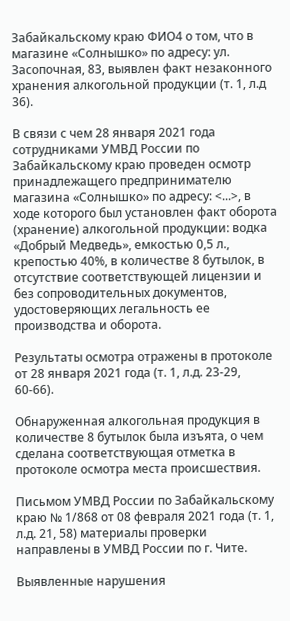Забайкальскому краю ФИО4 о том, что в магазине «Солнышко» по адресу: ул. Засопочная, 83, выявлен факт незаконного хранения алкогольной продукции (т. 1, л.д 36).

В связи с чем 28 января 2021 года сотрудниками УМВД России по Забайкальскому краю проведен осмотр принадлежащего предпринимателю магазина «Солнышко» по адресу: <...>, в ходе которого был установлен факт оборота (хранение) алкогольной продукции: водка «Добрый Медведь», емкостью 0,5 л., крепостью 40%, в количестве 8 бутылок, в отсутствие соответствующей лицензии и без сопроводительных документов, удостоверяющих легальность ее производства и оборота.

Результаты осмотра отражены в протоколе от 28 января 2021 года (т. 1, л.д. 23-29, 60-66).

Обнаруженная алкогольная продукция в количестве 8 бутылок была изъята, о чем сделана соответствующая отметка в протоколе осмотра места происшествия.

Письмом УМВД России по Забайкальскому краю № 1/868 от 08 февраля 2021 года (т. 1, л.д. 21, 58) материалы проверки направлены в УМВД России по г. Чите.

Выявленные нарушения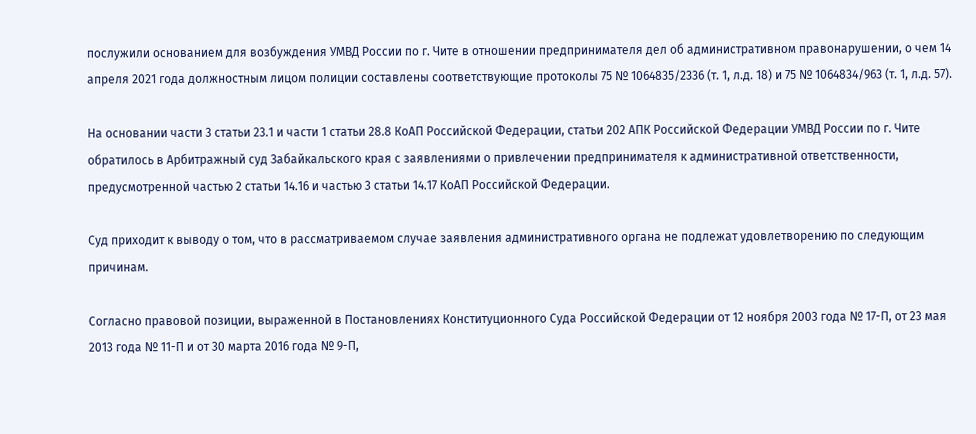послужили основанием для возбуждения УМВД России по г. Чите в отношении предпринимателя дел об административном правонарушении, о чем 14 апреля 2021 года должностным лицом полиции составлены соответствующие протоколы 75 № 1064835/2336 (т. 1, л.д. 18) и 75 № 1064834/963 (т. 1, л.д. 57).

На основании части 3 статьи 23.1 и части 1 статьи 28.8 КоАП Российской Федерации, статьи 202 АПК Российской Федерации УМВД России по г. Чите обратилось в Арбитражный суд Забайкальского края с заявлениями о привлечении предпринимателя к административной ответственности, предусмотренной частью 2 статьи 14.16 и частью 3 статьи 14.17 КоАП Российской Федерации.

Суд приходит к выводу о том, что в рассматриваемом случае заявления административного органа не подлежат удовлетворению по следующим причинам.

Согласно правовой позиции, выраженной в Постановлениях Конституционного Суда Российской Федерации от 12 ноября 2003 года № 17-П, от 23 мая 2013 года № 11-П и от 30 марта 2016 года № 9-П,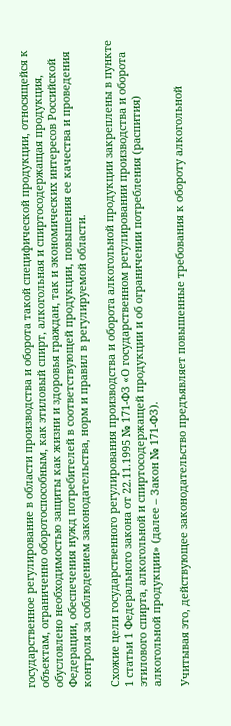государственное регулирование в области производства и оборота такой специфической продукции, относящейся к объектам, ограниченно оборотоспособным, как этиловый спирт, алкогольная и спиртосодержащая продукция, обусловлено необходимостью защиты как жизни и здоровья граждан, так и экономических интересов Российской Федерации, обеспечения нужд потребителей в соответствующей продукции, повышения ее качества и проведения контроля за соблюдением законодательства, норм и правил в регулируемой области.

Схожие цели государственного регулирования производства и оборота алкогольной продукции закреплены в пункте 1 статьи 1 Федерального закона от 22.11.1995 № 171-ФЗ «О государственном регулировании производства и оборота этилового спирта, алкогольной и спиртосодержащей продукции и об ограничении потребления (распития) алкогольной продукции» (далее – Закон № 171-ФЗ).

Учитывая это, действующее законодательство предъявляет повышенные требования к обороту алкогольной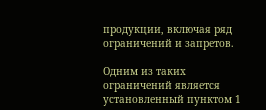продукции, включая ряд ограничений и запретов.

Одним из таких ограничений является установленный пунктом 1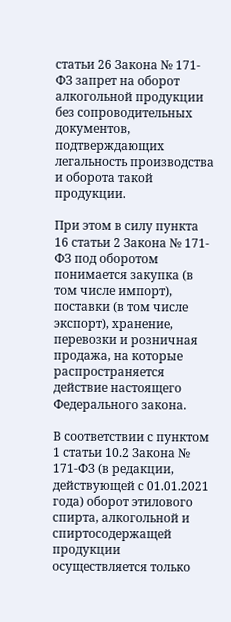статьи 26 Закона № 171-ФЗ запрет на оборот алкогольной продукции без сопроводительных документов, подтверждающих легальность производства и оборота такой продукции.

При этом в силу пункта 16 статьи 2 Закона № 171-ФЗ под оборотом понимается закупка (в том числе импорт), поставки (в том числе экспорт), хранение, перевозки и розничная продажа, на которые распространяется действие настоящего Федерального закона.

В соответствии с пунктом 1 статьи 10.2 Закона № 171-ФЗ (в редакции, действующей с 01.01.2021 года) оборот этилового спирта, алкогольной и спиртосодержащей продукции осуществляется только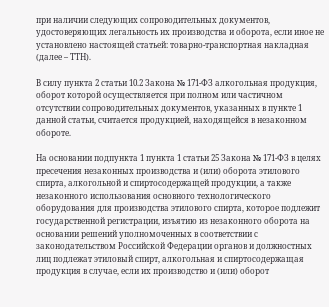при наличии следующих сопроводительных документов, удостоверяющих легальность их производства и оборота, если иное не установлено настоящей статьей: товарно-транспортная накладная (далее – ТТН).

В силу пункта 2 статьи 10.2 Закона № 171-ФЗ алкогольная продукция, оборот которой осуществляется при полном или частичном отсутствии сопроводительных документов, указанных в пункте 1 данной статьи, считается продукцией, находящейся в незаконном обороте.

На основании подпункта 1 пункта 1 статьи 25 Закона № 171-ФЗ в целях пресечения незаконных производства и (или) оборота этилового спирта, алкогольной и спиртосодержащей продукции, а также незаконного использования основного технологического оборудования для производства этилового спирта, которое подлежит государственной регистрации, изъятию из незаконного оборота на основании решений уполномоченных в соответствии с законодательством Российской Федерации органов и должностных лиц подлежат этиловый спирт, алкогольная и спиртосодержащая продукция в случае, если их производство и (или) оборот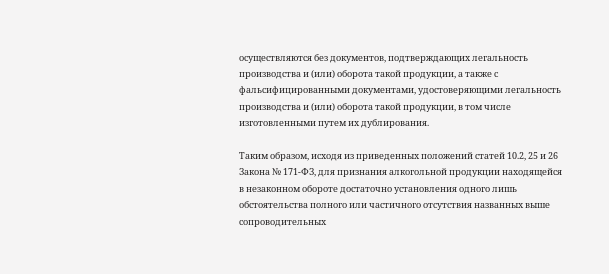осуществляются без документов, подтверждающих легальность производства и (или) оборота такой продукции, а также с фальсифицированными документами, удостоверяющими легальность производства и (или) оборота такой продукции, в том числе изготовленными путем их дублирования.

Таким образом, исходя из приведенных положений статей 10.2, 25 и 26 Закона № 171-ФЗ, для признания алкогольной продукции находящейся в незаконном обороте достаточно установления одного лишь обстоятельства полного или частичного отсутствия названных выше сопроводительных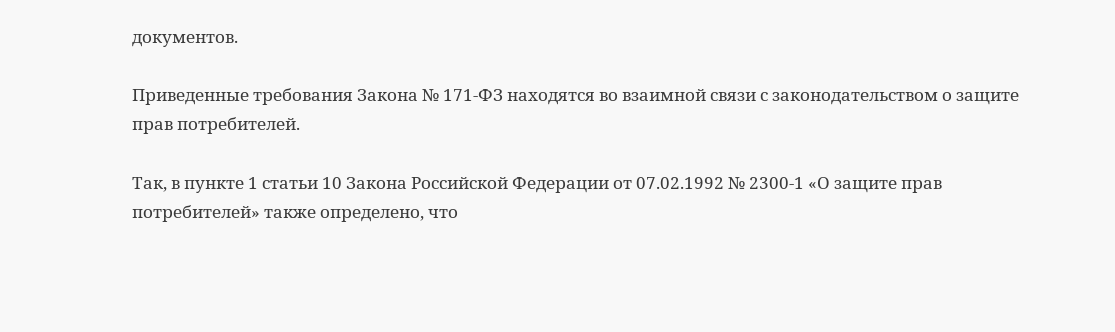документов.

Приведенные требования Закона № 171-ФЗ находятся во взаимной связи с законодательством о защите прав потребителей.

Так, в пункте 1 статьи 10 Закона Российской Федерации от 07.02.1992 № 2300-1 «О защите прав потребителей» также определено, что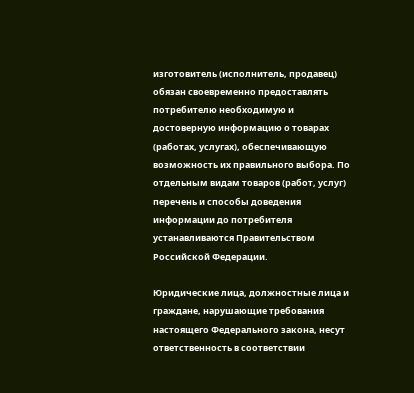изготовитель (исполнитель, продавец) обязан своевременно предоставлять потребителю необходимую и достоверную информацию о товарах (работах, услугах), обеспечивающую возможность их правильного выбора. По отдельным видам товаров (работ, услуг) перечень и способы доведения информации до потребителя устанавливаются Правительством Российской Федерации.

Юридические лица, должностные лица и граждане, нарушающие требования настоящего Федерального закона, несут ответственность в соответствии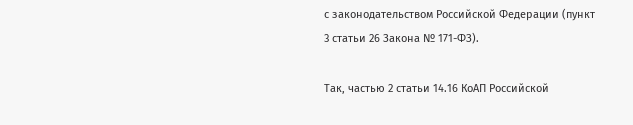с законодательством Российской Федерации (пункт 3 статьи 26 Закона № 171-ФЗ).

Так, частью 2 статьи 14.16 КоАП Российской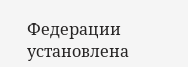Федерации установлена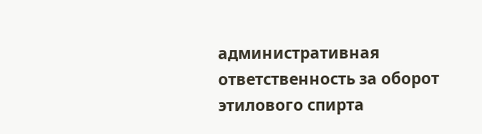административная ответственность за оборот этилового спирта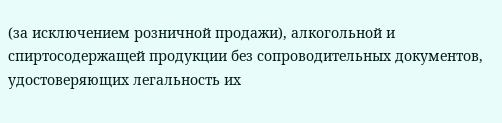(за исключением розничной продажи), алкогольной и спиртосодержащей продукции без сопроводительных документов, удостоверяющих легальность их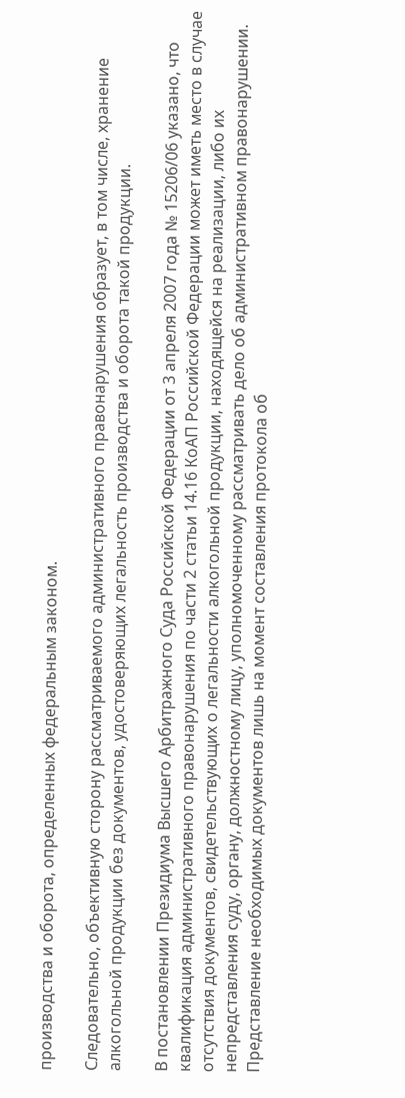производства и оборота, определенных федеральным законом.

Следовательно, объективную сторону рассматриваемого административного правонарушения образует, в том числе, хранение алкогольной продукции без документов, удостоверяющих легальность производства и оборота такой продукции.

В постановлении Президиума Высшего Арбитражного Суда Российской Федерации от 3 апреля 2007 года № 15206/06 указано, что квалификация административного правонарушения по части 2 статьи 14.16 КоАП Российской Федерации может иметь место в случае отсутствия документов, свидетельствующих о легальности алкогольной продукции, находящейся на реализации, либо их непредставления суду, органу, должностному лицу, уполномоченному рассматривать дело об административном правонарушении. Представление необходимых документов лишь на момент составления протокола об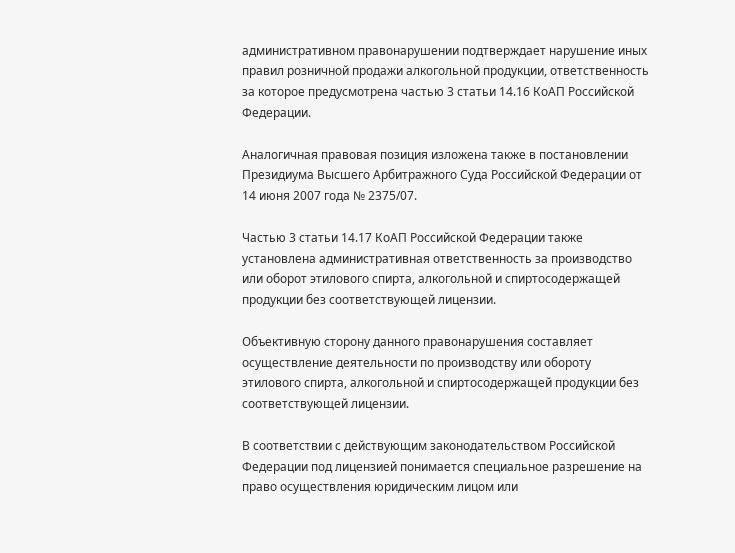административном правонарушении подтверждает нарушение иных правил розничной продажи алкогольной продукции, ответственность за которое предусмотрена частью 3 статьи 14.16 КоАП Российской Федерации.

Аналогичная правовая позиция изложена также в постановлении Президиума Высшего Арбитражного Суда Российской Федерации от 14 июня 2007 года № 2375/07.

Частью 3 статьи 14.17 КоАП Российской Федерации также установлена административная ответственность за производство или оборот этилового спирта, алкогольной и спиртосодержащей продукции без соответствующей лицензии.

Объективную сторону данного правонарушения составляет осуществление деятельности по производству или обороту этилового спирта, алкогольной и спиртосодержащей продукции без соответствующей лицензии.

В соответствии с действующим законодательством Российской Федерации под лицензией понимается специальное разрешение на право осуществления юридическим лицом или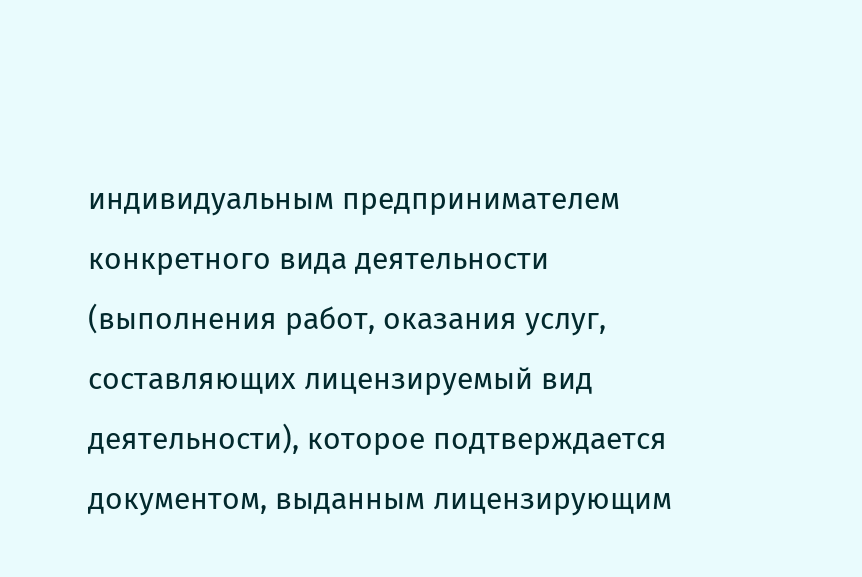индивидуальным предпринимателем конкретного вида деятельности (выполнения работ, оказания услуг, составляющих лицензируемый вид деятельности), которое подтверждается документом, выданным лицензирующим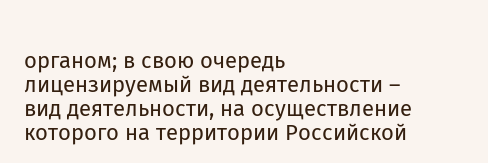органом; в свою очередь лицензируемый вид деятельности – вид деятельности, на осуществление которого на территории Российской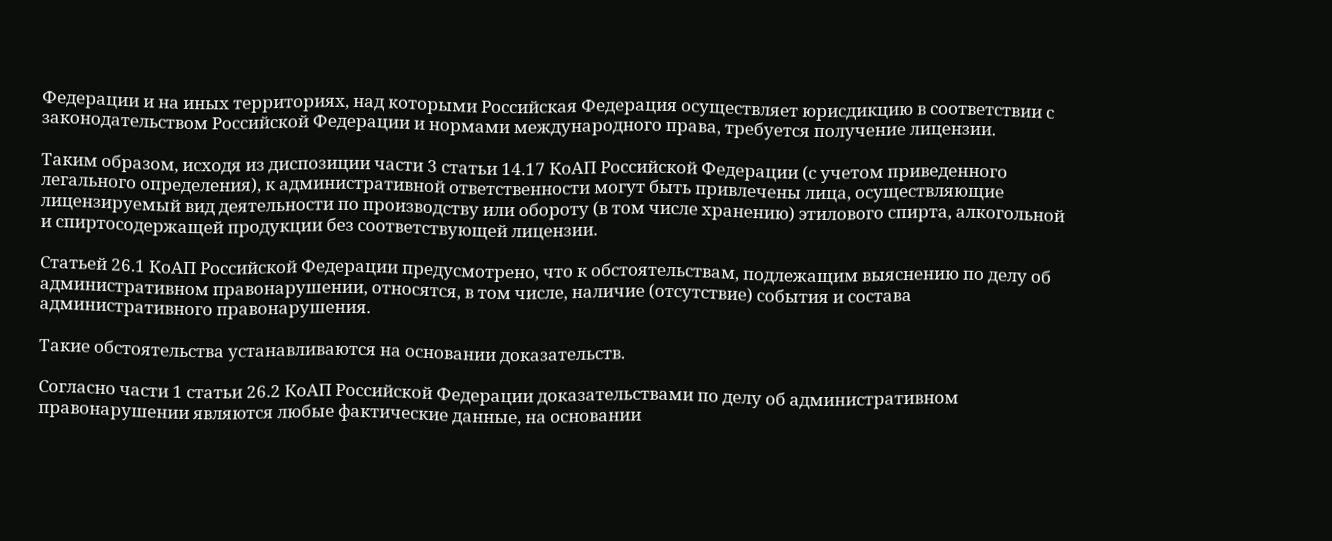Федерации и на иных территориях, над которыми Российская Федерация осуществляет юрисдикцию в соответствии с законодательством Российской Федерации и нормами международного права, требуется получение лицензии.

Таким образом, исходя из диспозиции части 3 статьи 14.17 КоАП Российской Федерации (с учетом приведенного легального определения), к административной ответственности могут быть привлечены лица, осуществляющие лицензируемый вид деятельности по производству или обороту (в том числе хранению) этилового спирта, алкогольной и спиртосодержащей продукции без соответствующей лицензии.

Статьей 26.1 КоАП Российской Федерации предусмотрено, что к обстоятельствам, подлежащим выяснению по делу об административном правонарушении, относятся, в том числе, наличие (отсутствие) события и состава административного правонарушения.

Такие обстоятельства устанавливаются на основании доказательств.

Согласно части 1 статьи 26.2 КоАП Российской Федерации доказательствами по делу об административном правонарушении являются любые фактические данные, на основании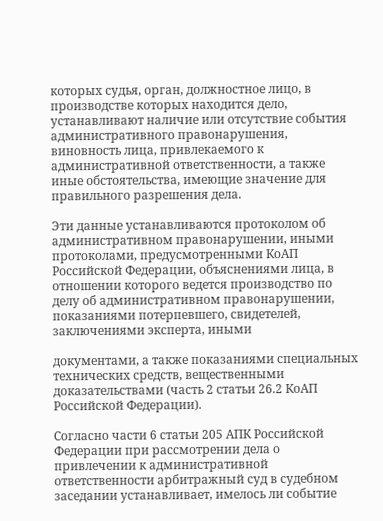которых судья, орган, должностное лицо, в производстве которых находится дело, устанавливают наличие или отсутствие события административного правонарушения, виновность лица, привлекаемого к административной ответственности, а также иные обстоятельства, имеющие значение для правильного разрешения дела.

Эти данные устанавливаются протоколом об административном правонарушении, иными протоколами, предусмотренными КоАП Российской Федерации, объяснениями лица, в отношении которого ведется производство по делу об административном правонарушении, показаниями потерпевшего, свидетелей, заключениями эксперта, иными

документами, а также показаниями специальных технических средств, вещественными доказательствами (часть 2 статьи 26.2 КоАП Российской Федерации).

Согласно части 6 статьи 205 АПК Российской Федерации при рассмотрении дела о привлечении к административной ответственности арбитражный суд в судебном заседании устанавливает, имелось ли событие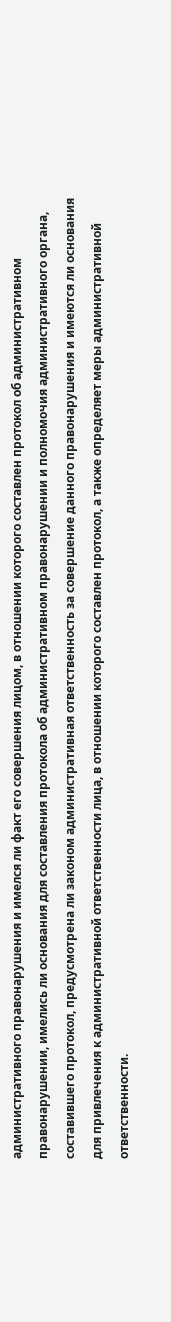административного правонарушения и имелся ли факт его совершения лицом, в отношении которого составлен протокол об административном правонарушении, имелись ли основания для составления протокола об административном правонарушении и полномочия административного органа, составившего протокол, предусмотрена ли законом административная ответственность за совершение данного правонарушения и имеются ли основания для привлечения к административной ответственности лица, в отношении которого составлен протокол, а также определяет меры административной ответственности.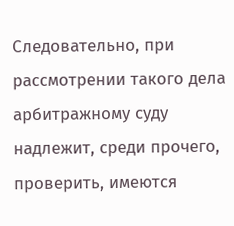Следовательно, при рассмотрении такого дела арбитражному суду надлежит, среди прочего, проверить, имеются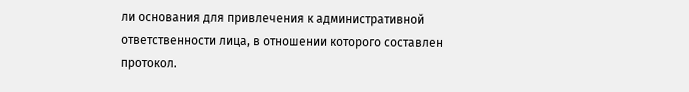ли основания для привлечения к административной ответственности лица, в отношении которого составлен протокол.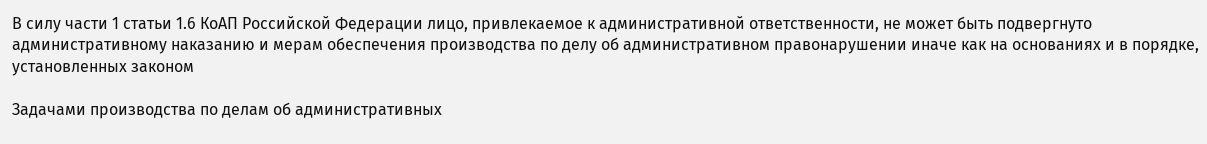В силу части 1 статьи 1.6 КоАП Российской Федерации лицо, привлекаемое к административной ответственности, не может быть подвергнуто административному наказанию и мерам обеспечения производства по делу об административном правонарушении иначе как на основаниях и в порядке, установленных законом

Задачами производства по делам об административных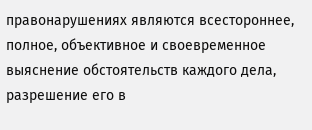правонарушениях являются всестороннее, полное, объективное и своевременное выяснение обстоятельств каждого дела, разрешение его в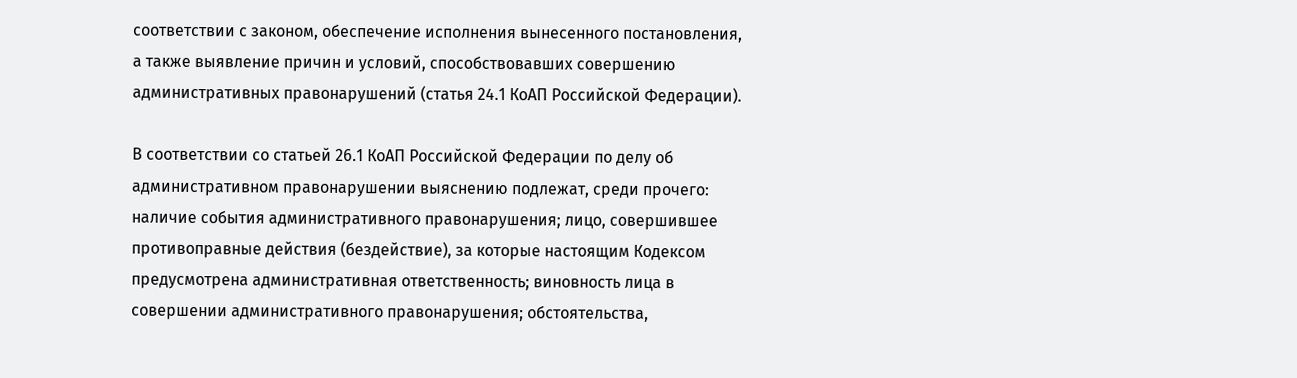соответствии с законом, обеспечение исполнения вынесенного постановления, а также выявление причин и условий, способствовавших совершению административных правонарушений (статья 24.1 КоАП Российской Федерации).

В соответствии со статьей 26.1 КоАП Российской Федерации по делу об административном правонарушении выяснению подлежат, среди прочего: наличие события административного правонарушения; лицо, совершившее противоправные действия (бездействие), за которые настоящим Кодексом предусмотрена административная ответственность; виновность лица в совершении административного правонарушения; обстоятельства,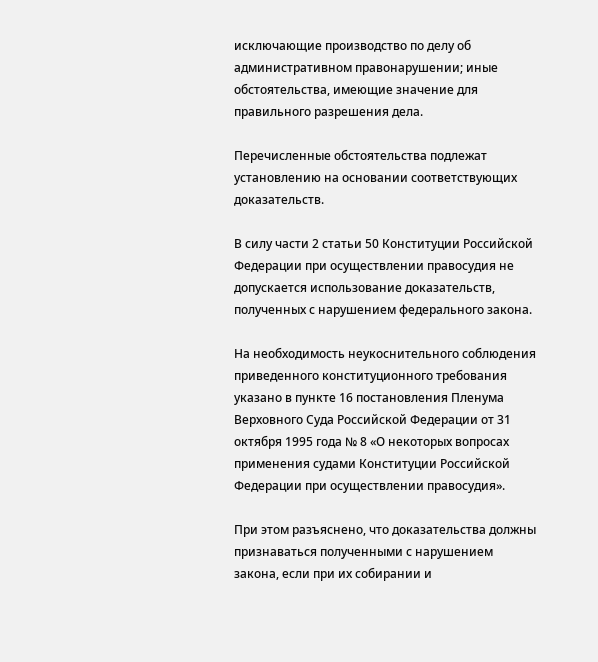исключающие производство по делу об административном правонарушении; иные обстоятельства, имеющие значение для правильного разрешения дела.

Перечисленные обстоятельства подлежат установлению на основании соответствующих доказательств.

В силу части 2 статьи 50 Конституции Российской Федерации при осуществлении правосудия не допускается использование доказательств, полученных с нарушением федерального закона.

На необходимость неукоснительного соблюдения приведенного конституционного требования указано в пункте 16 постановления Пленума Верховного Суда Российской Федерации от 31 октября 1995 года № 8 «О некоторых вопросах применения судами Конституции Российской Федерации при осуществлении правосудия».

При этом разъяснено, что доказательства должны признаваться полученными с нарушением закона, если при их собирании и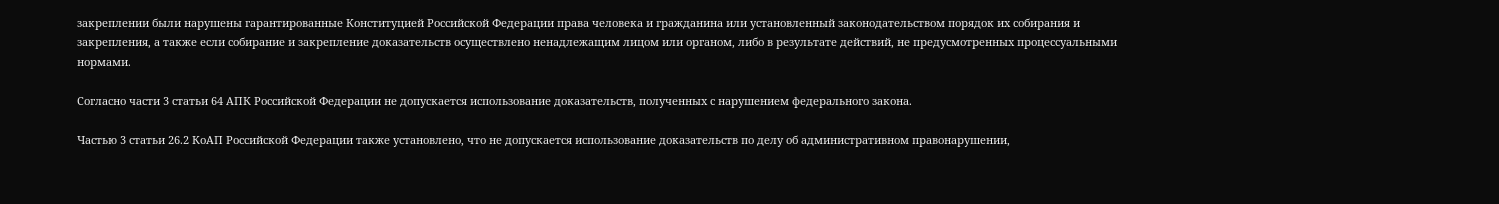закреплении были нарушены гарантированные Конституцией Российской Федерации права человека и гражданина или установленный законодательством порядок их собирания и закрепления, а также если собирание и закрепление доказательств осуществлено ненадлежащим лицом или органом, либо в результате действий, не предусмотренных процессуальными нормами.

Согласно части 3 статьи 64 АПК Российской Федерации не допускается использование доказательств, полученных с нарушением федерального закона.

Частью 3 статьи 26.2 КоАП Российской Федерации также установлено, что не допускается использование доказательств по делу об административном правонарушении,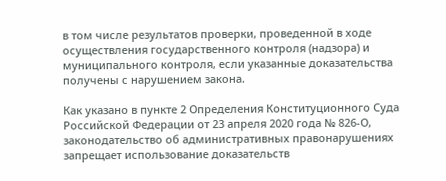в том числе результатов проверки, проведенной в ходе осуществления государственного контроля (надзора) и муниципального контроля, если указанные доказательства получены с нарушением закона.

Как указано в пункте 2 Определения Конституционного Суда Российской Федерации от 23 апреля 2020 года № 826-О, законодательство об административных правонарушениях запрещает использование доказательств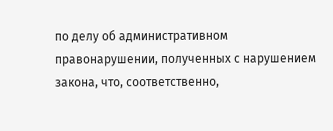по делу об административном правонарушении, полученных с нарушением закона, что, соответственно,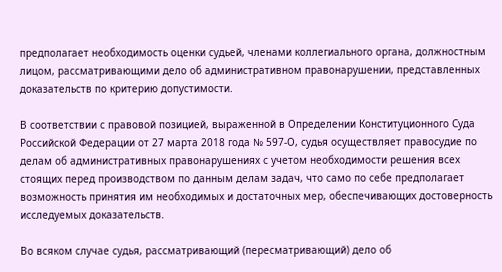предполагает необходимость оценки судьей, членами коллегиального органа, должностным лицом, рассматривающими дело об административном правонарушении, представленных доказательств по критерию допустимости.

В соответствии с правовой позицией, выраженной в Определении Конституционного Суда Российской Федерации от 27 марта 2018 года № 597-О, судья осуществляет правосудие по делам об административных правонарушениях с учетом необходимости решения всех стоящих перед производством по данным делам задач, что само по себе предполагает возможность принятия им необходимых и достаточных мер, обеспечивающих достоверность исследуемых доказательств.

Во всяком случае судья, рассматривающий (пересматривающий) дело об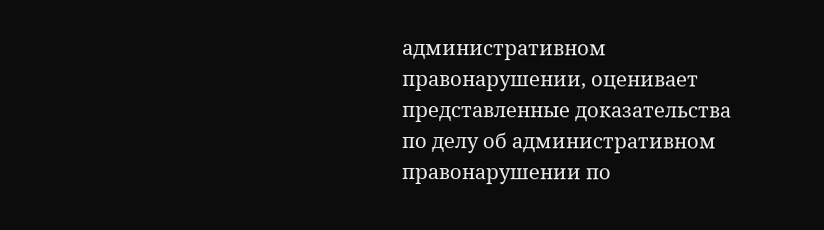административном правонарушении, оценивает представленные доказательства по делу об административном правонарушении по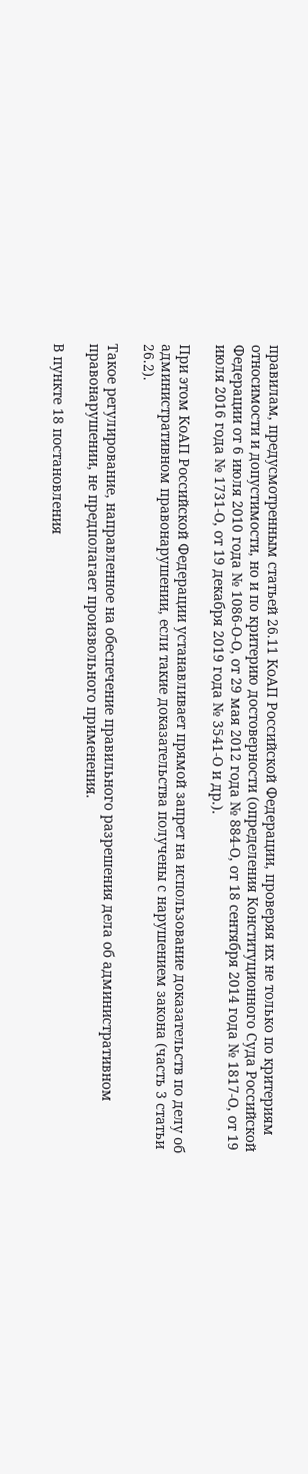правилам, предусмотренным статьей 26.11 КоАП Российской Федерации, проверяя их не только по критериям относимости и допустимости, но и по критерию достоверности (определения Конституционного Суда Российской Федерации от 6 июля 2010 года № 1086-О-О, от 29 мая 2012 года № 884-О, от 18 сентября 2014 года № 1817-О, от 19 июля 2016 года № 1731-О, от 19 декабря 2019 года № 3541-О и др.).

При этом КоАП Российской Федерации устанавливает прямой запрет на использование доказательств по делу об административном правонарушении, если такие доказательства получены с нарушением закона (часть 3 статьи 26.2).

Такое регулирование, направленное на обеспечение правильного разрешения дела об административном правонарушении, не предполагает произвольного применения.

В пункте 18 постановления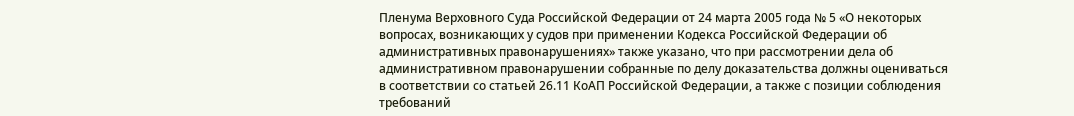Пленума Верховного Суда Российской Федерации от 24 марта 2005 года № 5 «О некоторых вопросах, возникающих у судов при применении Кодекса Российской Федерации об административных правонарушениях» также указано, что при рассмотрении дела об административном правонарушении собранные по делу доказательства должны оцениваться в соответствии со статьей 26.11 КоАП Российской Федерации, а также с позиции соблюдения требований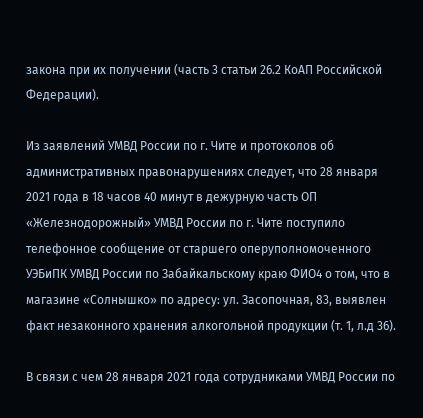закона при их получении (часть 3 статьи 26.2 КоАП Российской Федерации).

Из заявлений УМВД России по г. Чите и протоколов об административных правонарушениях следует, что 28 января 2021 года в 18 часов 40 минут в дежурную часть ОП «Железнодорожный» УМВД России по г. Чите поступило телефонное сообщение от старшего оперуполномоченного УЭБиПК УМВД России по Забайкальскому краю ФИО4 о том, что в магазине «Солнышко» по адресу: ул. Засопочная, 83, выявлен факт незаконного хранения алкогольной продукции (т. 1, л.д 36).

В связи с чем 28 января 2021 года сотрудниками УМВД России по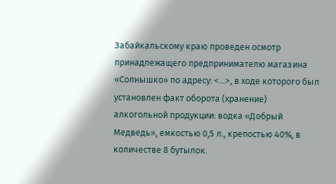Забайкальскому краю проведен осмотр принадлежащего предпринимателю магазина «Солнышко» по адресу: <...>, в ходе которого был установлен факт оборота (хранение) алкогольной продукции: водка «Добрый Медведь», емкостью 0,5 л., крепостью 40%, в количестве 8 бутылок.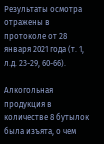Результаты осмотра отражены в протоколе от 28 января 2021 года (т. 1, л.д. 23-29, 60-66).

Алкогольная продукция в количестве 8 бутылок была изъята, о чем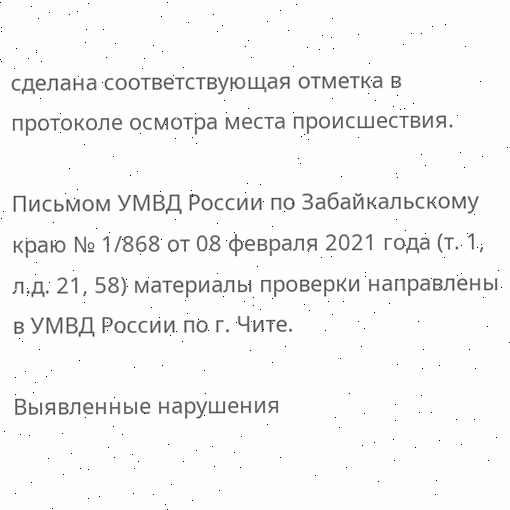сделана соответствующая отметка в протоколе осмотра места происшествия.

Письмом УМВД России по Забайкальскому краю № 1/868 от 08 февраля 2021 года (т. 1, л.д. 21, 58) материалы проверки направлены в УМВД России по г. Чите.

Выявленные нарушения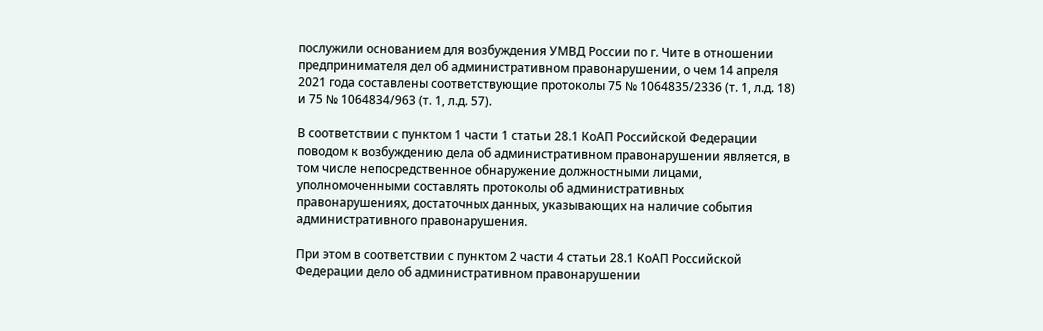послужили основанием для возбуждения УМВД России по г. Чите в отношении предпринимателя дел об административном правонарушении, о чем 14 апреля 2021 года составлены соответствующие протоколы 75 № 1064835/2336 (т. 1, л.д. 18) и 75 № 1064834/963 (т. 1, л.д. 57).

В соответствии с пунктом 1 части 1 статьи 28.1 КоАП Российской Федерации поводом к возбуждению дела об административном правонарушении является, в том числе непосредственное обнаружение должностными лицами, уполномоченными составлять протоколы об административных правонарушениях, достаточных данных, указывающих на наличие события административного правонарушения.

При этом в соответствии с пунктом 2 части 4 статьи 28.1 КоАП Российской Федерации дело об административном правонарушении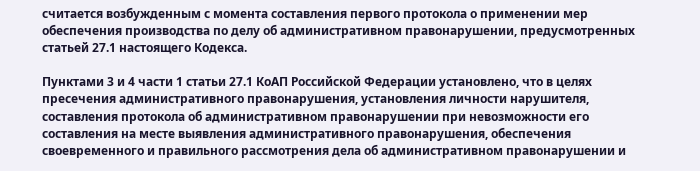считается возбужденным с момента составления первого протокола о применении мер обеспечения производства по делу об административном правонарушении, предусмотренных статьей 27.1 настоящего Кодекса.

Пунктами 3 и 4 части 1 статьи 27.1 КоАП Российской Федерации установлено, что в целях пресечения административного правонарушения, установления личности нарушителя, составления протокола об административном правонарушении при невозможности его составления на месте выявления административного правонарушения, обеспечения своевременного и правильного рассмотрения дела об административном правонарушении и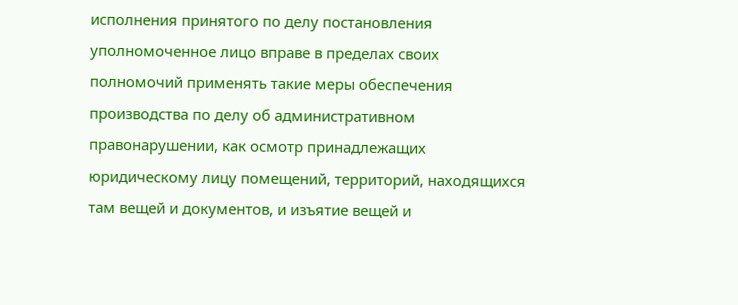исполнения принятого по делу постановления уполномоченное лицо вправе в пределах своих полномочий применять такие меры обеспечения производства по делу об административном правонарушении, как осмотр принадлежащих юридическому лицу помещений, территорий, находящихся там вещей и документов, и изъятие вещей и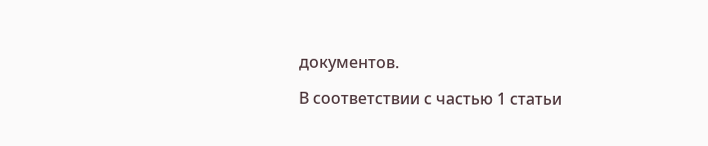документов.

В соответствии с частью 1 статьи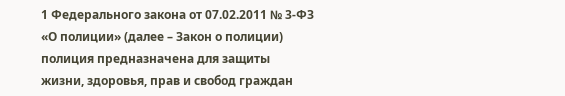1 Федерального закона от 07.02.2011 № 3-ФЗ «О полиции» (далее – Закон о полиции) полиция предназначена для защиты жизни, здоровья, прав и свобод граждан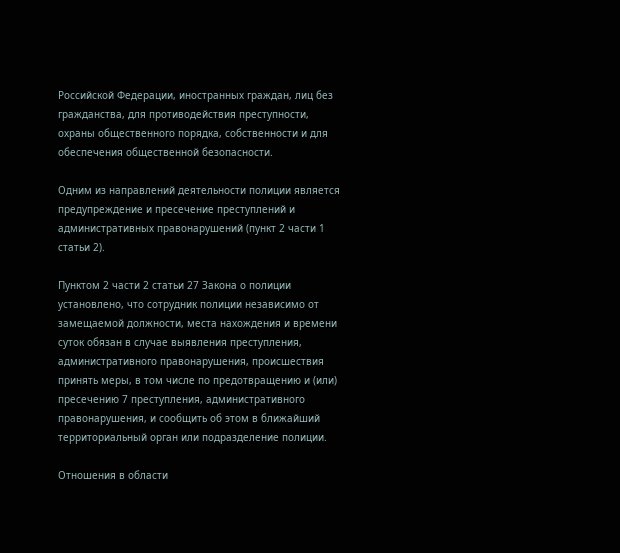Российской Федерации, иностранных граждан, лиц без гражданства, для противодействия преступности, охраны общественного порядка, собственности и для обеспечения общественной безопасности.

Одним из направлений деятельности полиции является предупреждение и пресечение преступлений и административных правонарушений (пункт 2 части 1 статьи 2).

Пунктом 2 части 2 статьи 27 Закона о полиции установлено, что сотрудник полиции независимо от замещаемой должности, места нахождения и времени суток обязан в случае выявления преступления, административного правонарушения, происшествия принять меры, в том числе по предотвращению и (или) пресечению 7 преступления, административного правонарушения, и сообщить об этом в ближайший территориальный орган или подразделение полиции.

Отношения в области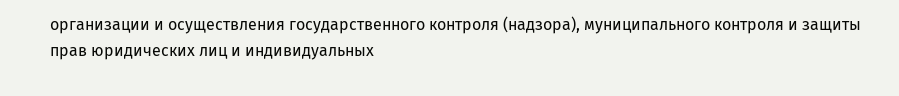организации и осуществления государственного контроля (надзора), муниципального контроля и защиты прав юридических лиц и индивидуальных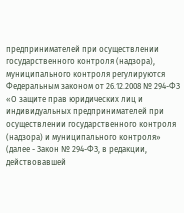предпринимателей при осуществлении государственного контроля (надзора), муниципального контроля регулируются Федеральным законом от 26.12.2008 № 294-ФЗ «О защите прав юридических лиц и индивидуальных предпринимателей при осуществлении государственного контроля (надзора) и муниципального контроля» (далее - Закон № 294-ФЗ, в редакции, действовавшей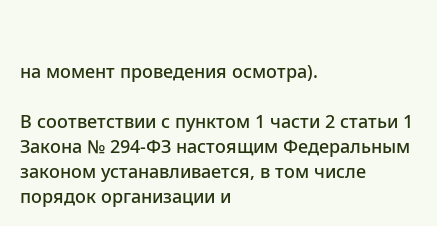на момент проведения осмотра).

В соответствии с пунктом 1 части 2 статьи 1 Закона № 294-ФЗ настоящим Федеральным законом устанавливается, в том числе порядок организации и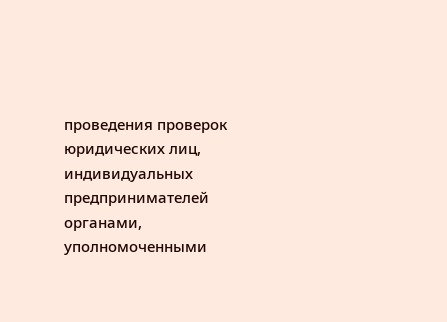проведения проверок юридических лиц, индивидуальных предпринимателей органами, уполномоченными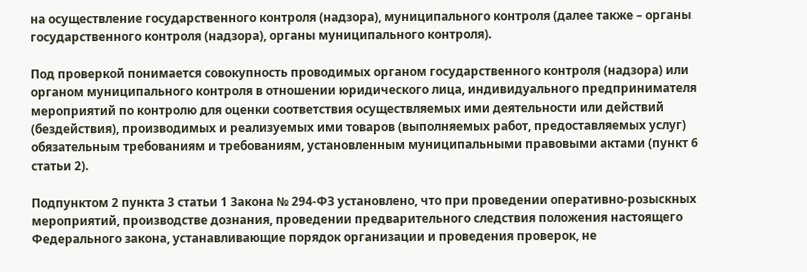на осуществление государственного контроля (надзора), муниципального контроля (далее также – органы государственного контроля (надзора), органы муниципального контроля).

Под проверкой понимается совокупность проводимых органом государственного контроля (надзора) или органом муниципального контроля в отношении юридического лица, индивидуального предпринимателя мероприятий по контролю для оценки соответствия осуществляемых ими деятельности или действий (бездействия), производимых и реализуемых ими товаров (выполняемых работ, предоставляемых услуг) обязательным требованиям и требованиям, установленным муниципальными правовыми актами (пункт 6 статьи 2).

Подпунктом 2 пункта 3 статьи 1 Закона № 294-ФЗ установлено, что при проведении оперативно-розыскных мероприятий, производстве дознания, проведении предварительного следствия положения настоящего Федерального закона, устанавливающие порядок организации и проведения проверок, не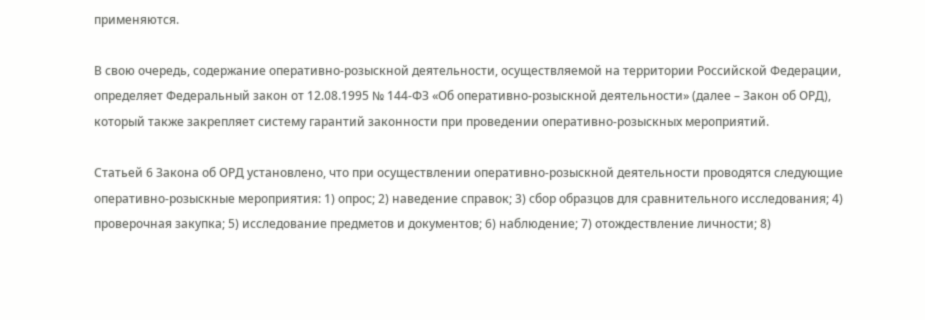применяются.

В свою очередь, содержание оперативно-розыскной деятельности, осуществляемой на территории Российской Федерации, определяет Федеральный закон от 12.08.1995 № 144-ФЗ «Об оперативно-розыскной деятельности» (далее – Закон об ОРД), который также закрепляет систему гарантий законности при проведении оперативно-розыскных мероприятий.

Статьей 6 Закона об ОРД установлено, что при осуществлении оперативно-розыскной деятельности проводятся следующие оперативно-розыскные мероприятия: 1) опрос; 2) наведение справок; 3) сбор образцов для сравнительного исследования; 4) проверочная закупка; 5) исследование предметов и документов; 6) наблюдение; 7) отождествление личности; 8)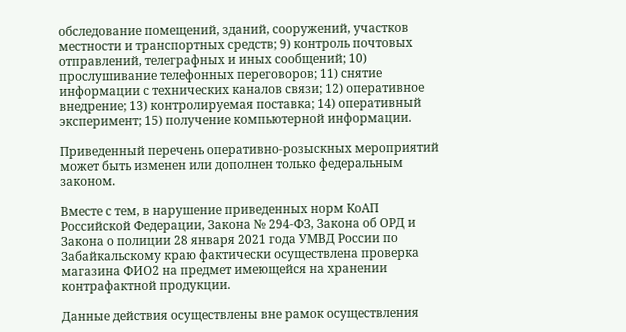обследование помещений, зданий, сооружений, участков местности и транспортных средств; 9) контроль почтовых отправлений, телеграфных и иных сообщений; 10) прослушивание телефонных переговоров; 11) снятие информации с технических каналов связи; 12) оперативное внедрение; 13) контролируемая поставка; 14) оперативный эксперимент; 15) получение компьютерной информации.

Приведенный перечень оперативно-розыскных мероприятий может быть изменен или дополнен только федеральным законом.

Вместе с тем, в нарушение приведенных норм КоАП Российской Федерации, Закона № 294-ФЗ, Закона об ОРД и Закона о полиции 28 января 2021 года УМВД России по Забайкальскому краю фактически осуществлена проверка магазина ФИО2 на предмет имеющейся на хранении контрафактной продукции.

Данные действия осуществлены вне рамок осуществления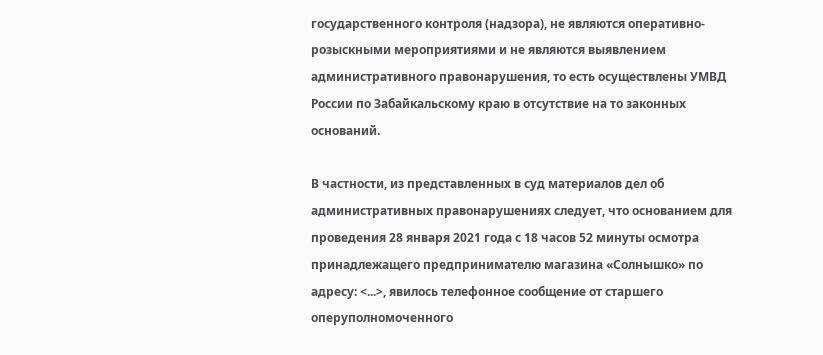государственного контроля (надзора), не являются оперативно-розыскными мероприятиями и не являются выявлением административного правонарушения, то есть осуществлены УМВД России по Забайкальскому краю в отсутствие на то законных оснований.

В частности, из представленных в суд материалов дел об административных правонарушениях следует, что основанием для проведения 28 января 2021 года с 18 часов 52 минуты осмотра принадлежащего предпринимателю магазина «Солнышко» по адресу: <...>, явилось телефонное сообщение от старшего оперуполномоченного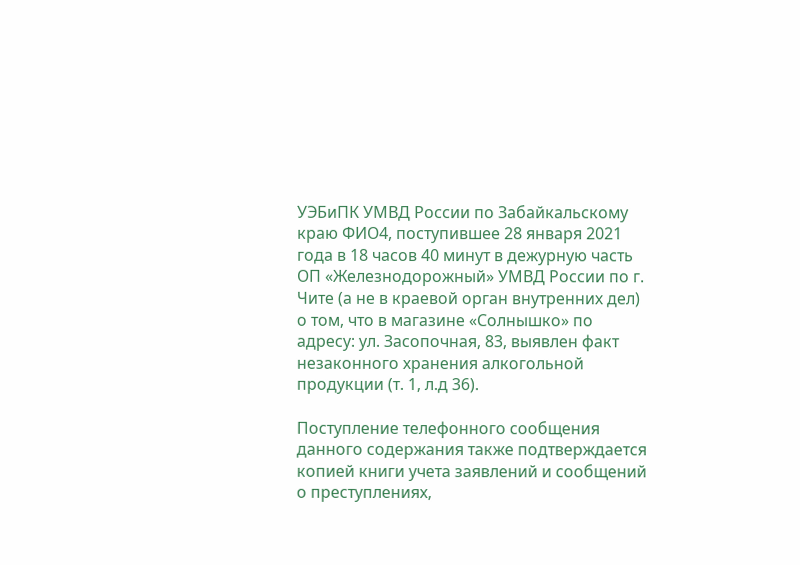УЭБиПК УМВД России по Забайкальскому краю ФИО4, поступившее 28 января 2021 года в 18 часов 40 минут в дежурную часть ОП «Железнодорожный» УМВД России по г. Чите (а не в краевой орган внутренних дел) о том, что в магазине «Солнышко» по адресу: ул. Засопочная, 83, выявлен факт незаконного хранения алкогольной продукции (т. 1, л.д 36).

Поступление телефонного сообщения данного содержания также подтверждается копией книги учета заявлений и сообщений о преступлениях,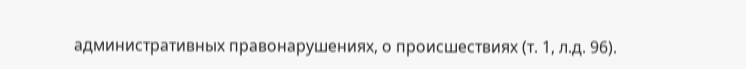административных правонарушениях, о происшествиях (т. 1, л.д. 96).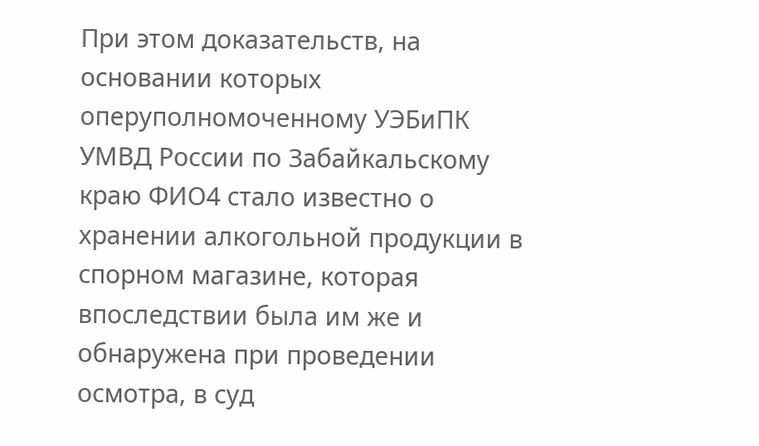При этом доказательств, на основании которых оперуполномоченному УЭБиПК УМВД России по Забайкальскому краю ФИО4 стало известно о хранении алкогольной продукции в спорном магазине, которая впоследствии была им же и обнаружена при проведении осмотра, в суд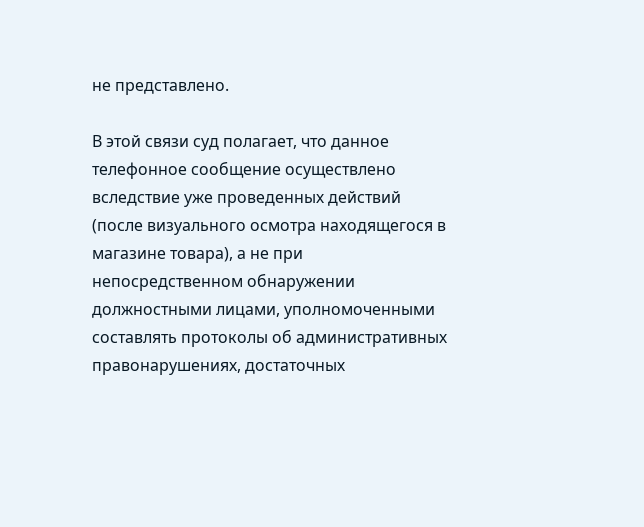не представлено.

В этой связи суд полагает, что данное телефонное сообщение осуществлено вследствие уже проведенных действий (после визуального осмотра находящегося в магазине товара), а не при непосредственном обнаружении должностными лицами, уполномоченными составлять протоколы об административных правонарушениях, достаточных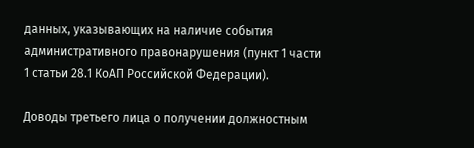данных, указывающих на наличие события административного правонарушения (пункт 1 части 1 статьи 28.1 КоАП Российской Федерации).

Доводы третьего лица о получении должностным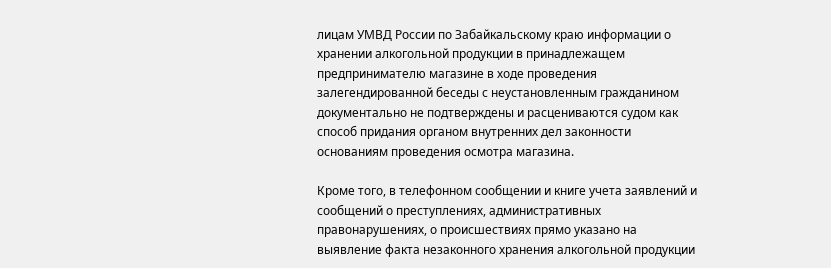лицам УМВД России по Забайкальскому краю информации о хранении алкогольной продукции в принадлежащем предпринимателю магазине в ходе проведения залегендированной беседы с неустановленным гражданином документально не подтверждены и расцениваются судом как способ придания органом внутренних дел законности основаниям проведения осмотра магазина.

Кроме того, в телефонном сообщении и книге учета заявлений и сообщений о преступлениях, административных правонарушениях, о происшествиях прямо указано на выявление факта незаконного хранения алкогольной продукции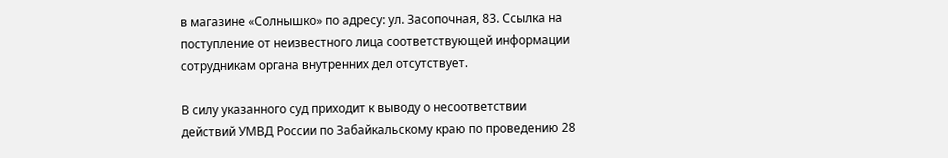в магазине «Солнышко» по адресу: ул. Засопочная, 83. Ссылка на поступление от неизвестного лица соответствующей информации сотрудникам органа внутренних дел отсутствует.

В силу указанного суд приходит к выводу о несоответствии действий УМВД России по Забайкальскому краю по проведению 28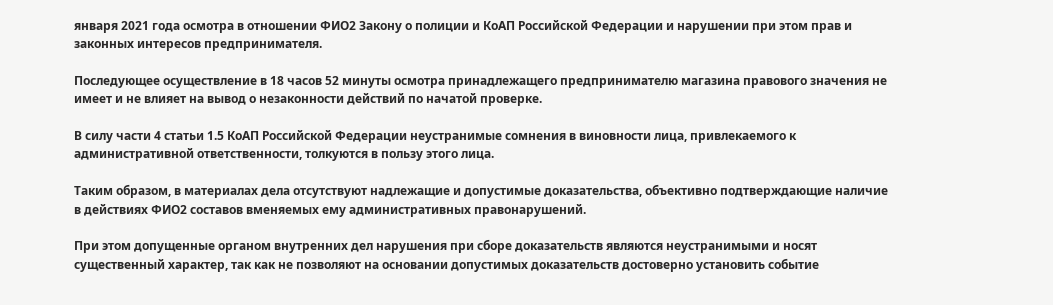января 2021 года осмотра в отношении ФИО2 Закону о полиции и КоАП Российской Федерации и нарушении при этом прав и законных интересов предпринимателя.

Последующее осуществление в 18 часов 52 минуты осмотра принадлежащего предпринимателю магазина правового значения не имеет и не влияет на вывод о незаконности действий по начатой проверке.

В силу части 4 статьи 1.5 КоАП Российской Федерации неустранимые сомнения в виновности лица, привлекаемого к административной ответственности, толкуются в пользу этого лица.

Таким образом, в материалах дела отсутствуют надлежащие и допустимые доказательства, объективно подтверждающие наличие в действиях ФИО2 составов вменяемых ему административных правонарушений.

При этом допущенные органом внутренних дел нарушения при сборе доказательств являются неустранимыми и носят существенный характер, так как не позволяют на основании допустимых доказательств достоверно установить событие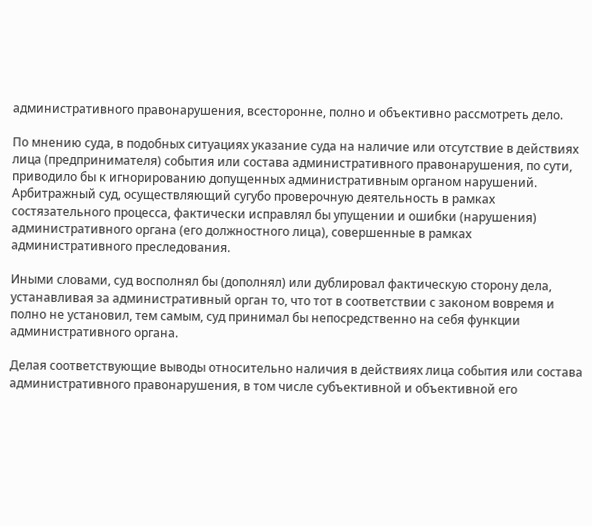административного правонарушения, всесторонне, полно и объективно рассмотреть дело.

По мнению суда, в подобных ситуациях указание суда на наличие или отсутствие в действиях лица (предпринимателя) события или состава административного правонарушения, по сути, приводило бы к игнорированию допущенных административным органом нарушений. Арбитражный суд, осуществляющий сугубо проверочную деятельность в рамках состязательного процесса, фактически исправлял бы упущении и ошибки (нарушения) административного органа (его должностного лица), совершенные в рамках административного преследования.

Иными словами, суд восполнял бы (дополнял) или дублировал фактическую сторону дела, устанавливая за административный орган то, что тот в соответствии с законом вовремя и полно не установил, тем самым, суд принимал бы непосредственно на себя функции административного органа.

Делая соответствующие выводы относительно наличия в действиях лица события или состава административного правонарушения, в том числе субъективной и объективной его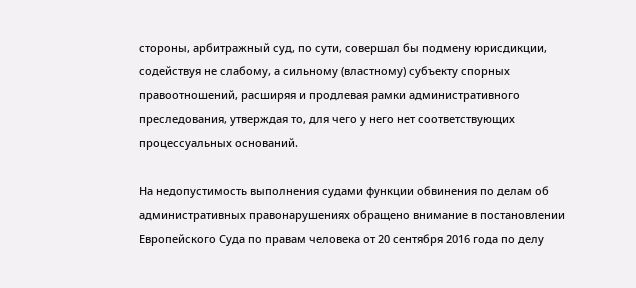стороны, арбитражный суд, по сути, совершал бы подмену юрисдикции, содействуя не слабому, а сильному (властному) субъекту спорных правоотношений, расширяя и продлевая рамки административного преследования, утверждая то, для чего у него нет соответствующих процессуальных оснований.

На недопустимость выполнения судами функции обвинения по делам об административных правонарушениях обращено внимание в постановлении Европейского Суда по правам человека от 20 сентября 2016 года по делу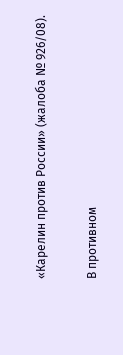«Карелин против России» (жалоба № 926/08).

В противном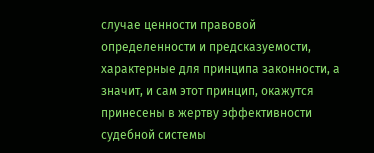случае ценности правовой определенности и предсказуемости, характерные для принципа законности, а значит, и сам этот принцип, окажутся принесены в жертву эффективности судебной системы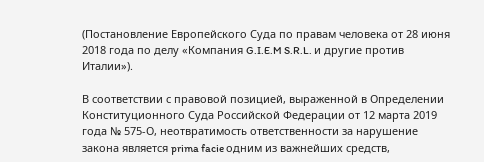(Постановление Европейского Суда по правам человека от 28 июня 2018 года по делу «Компания G.I.E.M S.R.L. и другие против Италии»).

В соответствии с правовой позицией, выраженной в Определении Конституционного Суда Российской Федерации от 12 марта 2019 года № 575-О, неотвратимость ответственности за нарушение закона является prima facie одним из важнейших средств,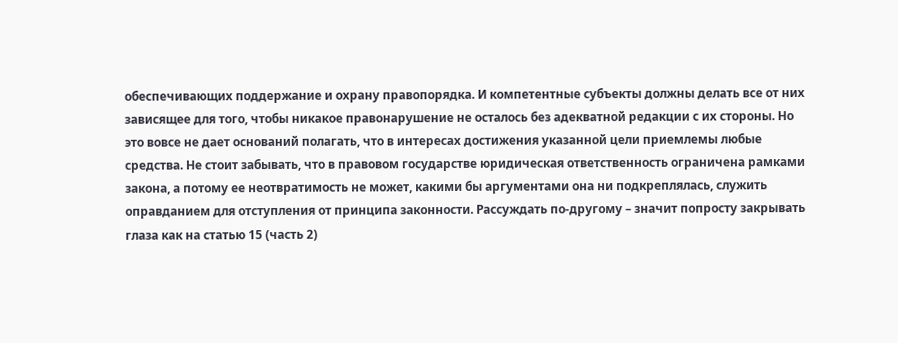обеспечивающих поддержание и охрану правопорядка. И компетентные субъекты должны делать все от них зависящее для того, чтобы никакое правонарушение не осталось без адекватной редакции с их стороны. Но это вовсе не дает оснований полагать, что в интересах достижения указанной цели приемлемы любые средства. Не стоит забывать, что в правовом государстве юридическая ответственность ограничена рамками закона, а потому ее неотвратимость не может, какими бы аргументами она ни подкреплялась, служить оправданием для отступления от принципа законности. Рассуждать по-другому – значит попросту закрывать глаза как на статью 15 (часть 2)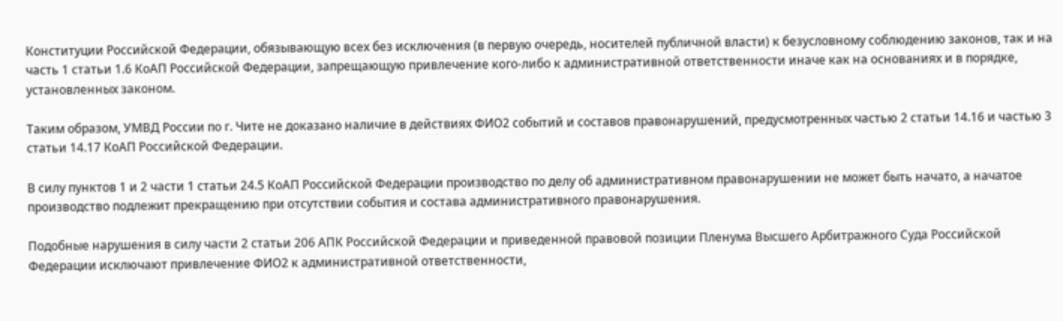Конституции Российской Федерации, обязывающую всех без исключения (в первую очередь, носителей публичной власти) к безусловному соблюдению законов, так и на часть 1 статьи 1.6 КоАП Российской Федерации, запрещающую привлечение кого-либо к административной ответственности иначе как на основаниях и в порядке, установленных законом.

Таким образом, УМВД России по г. Чите не доказано наличие в действиях ФИО2 событий и составов правонарушений, предусмотренных частью 2 статьи 14.16 и частью 3 статьи 14.17 КоАП Российской Федерации.

В силу пунктов 1 и 2 части 1 статьи 24.5 КоАП Российской Федерации производство по делу об административном правонарушении не может быть начато, а начатое производство подлежит прекращению при отсутствии события и состава административного правонарушения.

Подобные нарушения в силу части 2 статьи 206 АПК Российской Федерации и приведенной правовой позиции Пленума Высшего Арбитражного Суда Российской Федерации исключают привлечение ФИО2 к административной ответственности,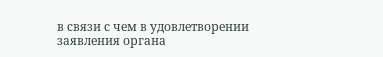в связи с чем в удовлетворении заявления органа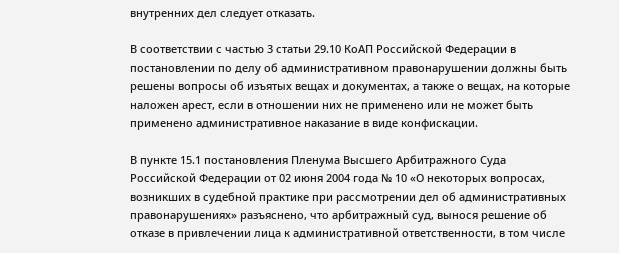внутренних дел следует отказать.

В соответствии с частью 3 статьи 29.10 КоАП Российской Федерации в постановлении по делу об административном правонарушении должны быть решены вопросы об изъятых вещах и документах, а также о вещах, на которые наложен арест, если в отношении них не применено или не может быть применено административное наказание в виде конфискации.

В пункте 15.1 постановления Пленума Высшего Арбитражного Суда Российской Федерации от 02 июня 2004 года № 10 «О некоторых вопросах, возникших в судебной практике при рассмотрении дел об административных правонарушениях» разъяснено, что арбитражный суд, вынося решение об отказе в привлечении лица к административной ответственности, в том числе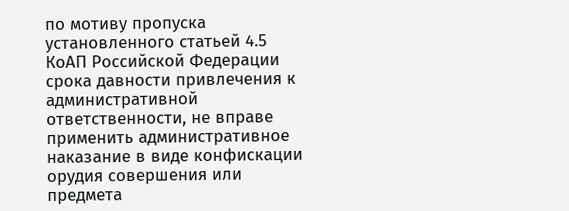по мотиву пропуска установленного статьей 4.5 КоАП Российской Федерации срока давности привлечения к административной ответственности, не вправе применить административное наказание в виде конфискации орудия совершения или предмета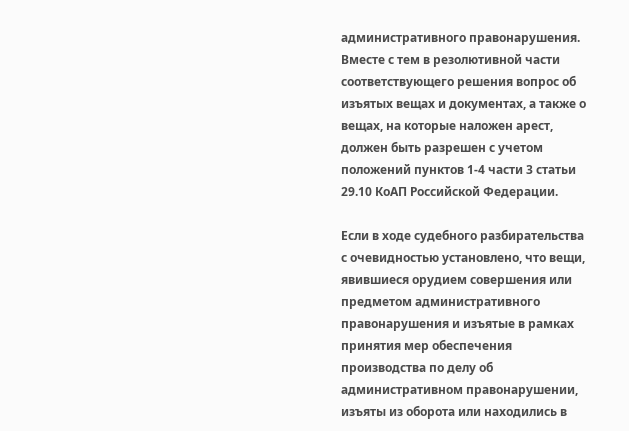административного правонарушения. Вместе с тем в резолютивной части соответствующего решения вопрос об изъятых вещах и документах, а также о вещах, на которые наложен арест, должен быть разрешен с учетом положений пунктов 1-4 части 3 статьи 29.10 КоАП Российской Федерации.

Если в ходе судебного разбирательства с очевидностью установлено, что вещи, явившиеся орудием совершения или предметом административного правонарушения и изъятые в рамках принятия мер обеспечения производства по делу об административном правонарушении, изъяты из оборота или находились в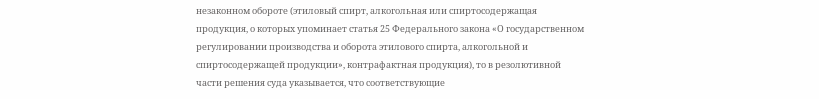незаконном обороте (этиловый спирт, алкогольная или спиртосодержащая продукция, о которых упоминает статья 25 Федерального закона «О государственном регулировании производства и оборота этилового спирта, алкогольной и спиртосодержащей продукции», контрафактная продукция), то в резолютивной части решения суда указывается, что соответствующие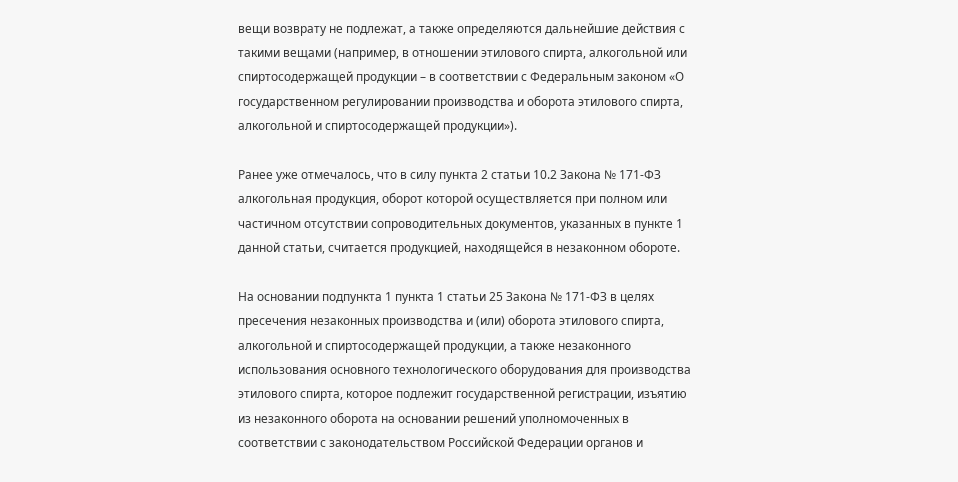вещи возврату не подлежат, а также определяются дальнейшие действия с такими вещами (например, в отношении этилового спирта, алкогольной или спиртосодержащей продукции – в соответствии с Федеральным законом «О государственном регулировании производства и оборота этилового спирта, алкогольной и спиртосодержащей продукции»).

Ранее уже отмечалось, что в силу пункта 2 статьи 10.2 Закона № 171-ФЗ алкогольная продукция, оборот которой осуществляется при полном или частичном отсутствии сопроводительных документов, указанных в пункте 1 данной статьи, считается продукцией, находящейся в незаконном обороте.

На основании подпункта 1 пункта 1 статьи 25 Закона № 171-ФЗ в целях пресечения незаконных производства и (или) оборота этилового спирта, алкогольной и спиртосодержащей продукции, а также незаконного использования основного технологического оборудования для производства этилового спирта, которое подлежит государственной регистрации, изъятию из незаконного оборота на основании решений уполномоченных в соответствии с законодательством Российской Федерации органов и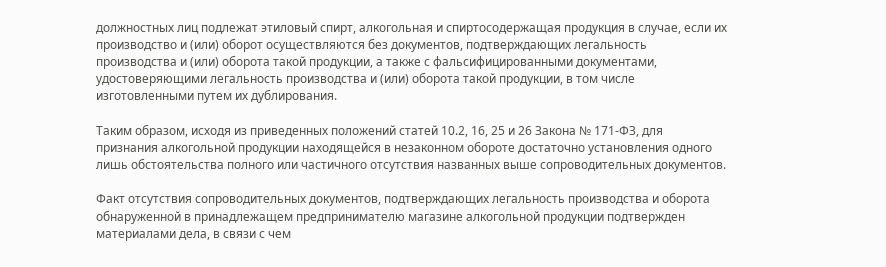должностных лиц подлежат этиловый спирт, алкогольная и спиртосодержащая продукция в случае, если их производство и (или) оборот осуществляются без документов, подтверждающих легальность производства и (или) оборота такой продукции, а также с фальсифицированными документами, удостоверяющими легальность производства и (или) оборота такой продукции, в том числе изготовленными путем их дублирования.

Таким образом, исходя из приведенных положений статей 10.2, 16, 25 и 26 Закона № 171-ФЗ, для признания алкогольной продукции находящейся в незаконном обороте достаточно установления одного лишь обстоятельства полного или частичного отсутствия названных выше сопроводительных документов.

Факт отсутствия сопроводительных документов, подтверждающих легальность производства и оборота обнаруженной в принадлежащем предпринимателю магазине алкогольной продукции подтвержден материалами дела, в связи с чем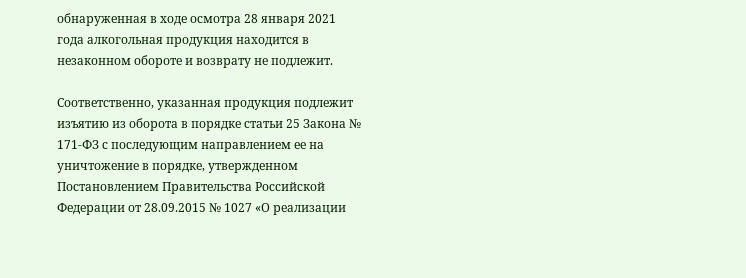обнаруженная в ходе осмотра 28 января 2021 года алкогольная продукция находится в незаконном обороте и возврату не подлежит.

Соответственно, указанная продукция подлежит изъятию из оборота в порядке статьи 25 Закона № 171-ФЗ с последующим направлением ее на уничтожение в порядке, утвержденном Постановлением Правительства Российской Федерации от 28.09.2015 № 1027 «О реализации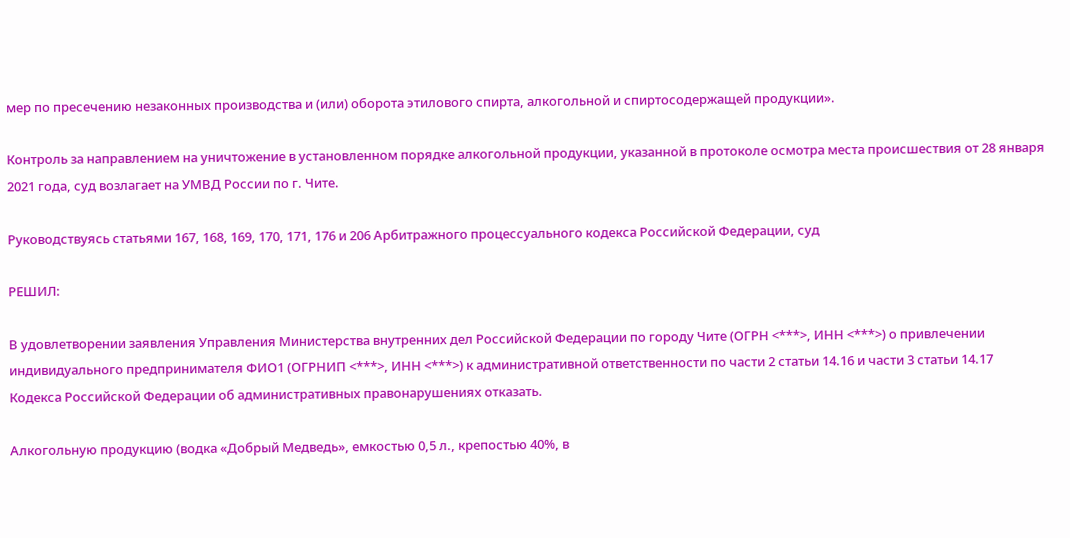мер по пресечению незаконных производства и (или) оборота этилового спирта, алкогольной и спиртосодержащей продукции».

Контроль за направлением на уничтожение в установленном порядке алкогольной продукции, указанной в протоколе осмотра места происшествия от 28 января 2021 года, суд возлагает на УМВД России по г. Чите.

Руководствуясь статьями 167, 168, 169, 170, 171, 176 и 206 Арбитражного процессуального кодекса Российской Федерации, суд

РЕШИЛ:

В удовлетворении заявления Управления Министерства внутренних дел Российской Федерации по городу Чите (ОГРН <***>, ИНН <***>) о привлечении индивидуального предпринимателя ФИО1 (ОГРНИП <***>, ИНН <***>) к административной ответственности по части 2 статьи 14.16 и части 3 статьи 14.17 Кодекса Российской Федерации об административных правонарушениях отказать.

Алкогольную продукцию (водка «Добрый Медведь», емкостью 0,5 л., крепостью 40%, в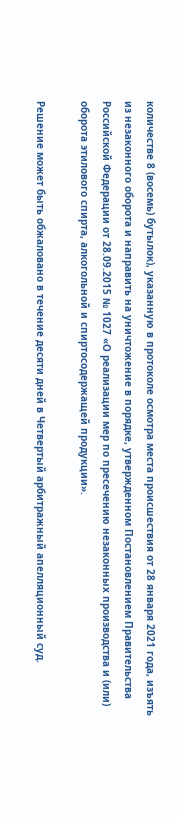количестве 8 (восемь) бутылок), указанную в протоколе осмотра места происшествия от 28 января 2021 года, изъять из незаконного оборота и направить на уничтожение в порядке, утвержденном Постановлением Правительства Российской Федерации от 28.09.2015 № 1027 «О реализации мер по пресечению незаконных производства и (или) оборота этилового спирта, алкогольной и спиртосодержащей продукции».

Решение может быть обжаловано в течение десяти дней в Четвертый арбитражный апелляционный суд.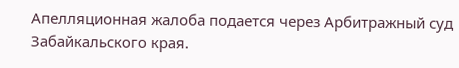Апелляционная жалоба подается через Арбитражный суд Забайкальского края.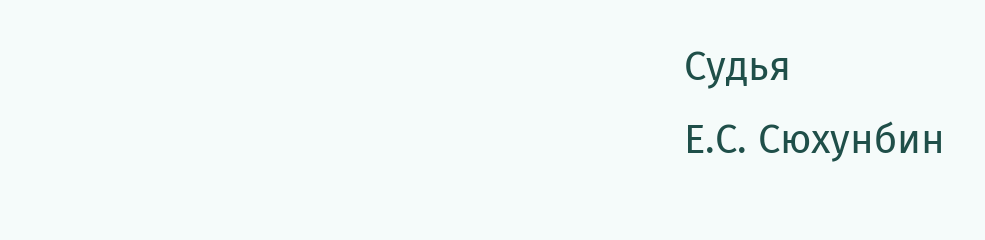Судья                                                                                                  Е.С. Сюхунбин